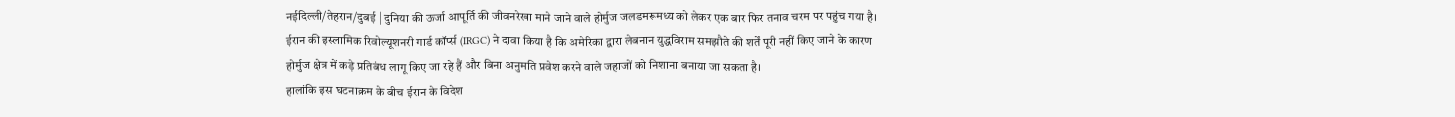नईदिल्ली/तेहरान/दुबई | दुनिया की ऊर्जा आपूर्ति की जीवनरेखा माने जाने वाले होर्मुज जलडमरूमध्य को लेकर एक बार फिर तनाव चरम पर पहुंच गया है। ईरान की इस्लामिक रिवोल्यूशनरी गार्ड कॉर्प्स (IRGC) ने दावा किया है कि अमेरिका द्वारा लेबनान युद्धविराम समझौते की शर्तें पूरी नहीं किए जाने के कारण होर्मुज क्षेत्र में कड़े प्रतिबंध लागू किए जा रहे हैं और बिना अनुमति प्रवेश करने वाले जहाजों को निशाना बनाया जा सकता है।
हालांकि इस घटनाक्रम के बीच ईरान के विदेश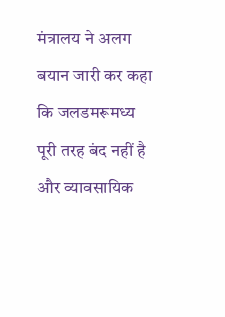मंत्रालय ने अलग बयान जारी कर कहा कि जलडमरूमध्य पूरी तरह बंद नहीं है और व्यावसायिक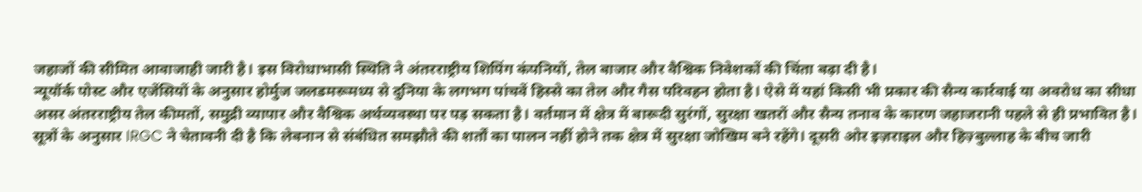जहाजों की सीमित आवाजाही जारी है। इस विरोधाभासी स्थिति ने अंतरराष्ट्रीय शिपिंग कंपनियों, तेल बाजार और वैश्विक निवेशकों की चिंता बढ़ा दी है।
न्यूयॉर्क पोस्ट और एजेंसियों के अनुसार होर्मुज जलडमरूमध्य से दुनिया के लगभग पांचवें हिस्से का तेल और गैस परिवहन होता है। ऐसे में यहां किसी भी प्रकार की सैन्य कार्रवाई या अवरोध का सीधा असर अंतरराष्ट्रीय तेल कीमतों, समुद्री व्यापार और वैश्विक अर्थव्यवस्था पर पड़ सकता है। वर्तमान में क्षेत्र में बारूदी सुरंगों, सुरक्षा खतरों और सैन्य तनाव के कारण जहाजरानी पहले से ही प्रभावित है।
सूत्रों के अनुसार IRGC ने चेतावनी दी है कि लेबनान से संबंधित समझौते की शर्तों का पालन नहीं होने तक क्षेत्र में सुरक्षा जोखिम बने रहेंगे। दूसरी ओर इज़राइल और हिज़्बुल्लाह के बीच जारी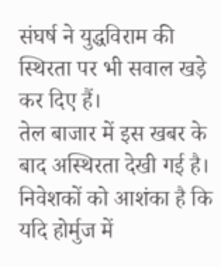संघर्ष ने युद्धविराम की स्थिरता पर भी सवाल खड़े कर दिए हैं।
तेल बाजार में इस खबर के बाद अस्थिरता देखी गई है। निवेशकों को आशंका है कि यदि होर्मुज में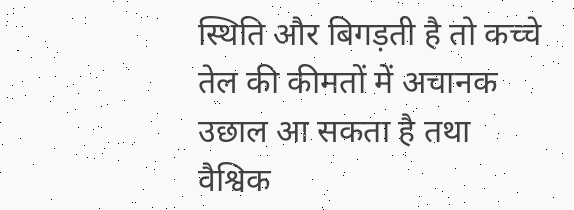स्थिति और बिगड़ती है तो कच्चे तेल की कीमतों में अचानक उछाल आ सकता है तथा वैश्विक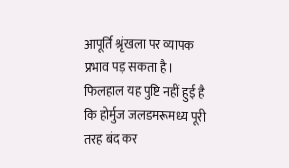आपूर्ति श्रृंखला पर व्यापक प्रभाव पड़ सकता है। फिलहाल यह पुष्टि नहीं हुई है कि होर्मुज जलडमरूमध्य पूरी तरह बंद कर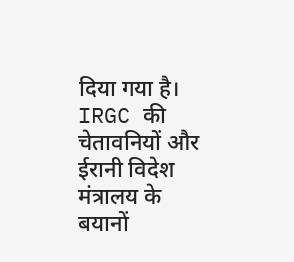दिया गया है। IRGC की चेतावनियों और ईरानी विदेश मंत्रालय के बयानों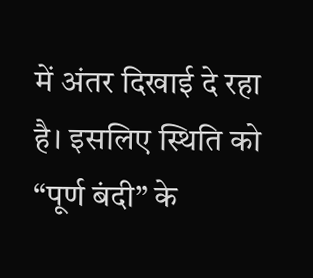में अंतर दिखाई दे रहा है। इसलिए स्थिति को “पूर्ण बंदी” के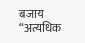बजाय “अत्यधिक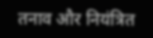तनाव और नियंत्रित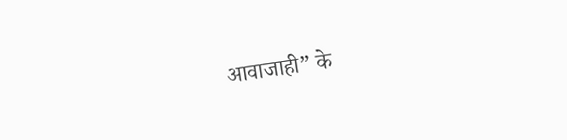आवाजाही” के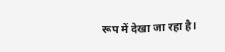रूप में देखा जा रहा है।